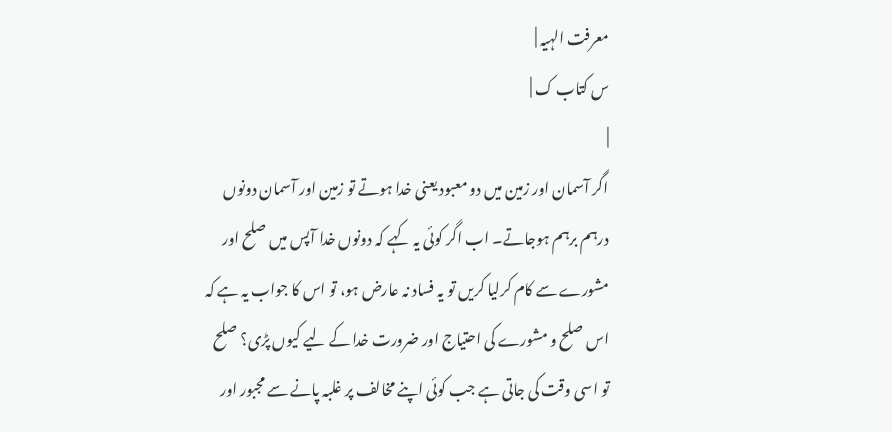معرفت الہیہ |
س کتاب ک |
|
اگر آسمان اور زمین میں دو معبود یعنی خدا ہوتے تو زمین اور آسمان دونوں درہم برہم ہوجاتے۔ اب اگر کوئی یہ کہے کہ دونوں خدا آپس میں صلح اور مشورے سے کام کرلیا کریں تو یہ فساد نہ عارض ہو، تو اس کا جواب یہ ہے کہ اس صلح و مشورے کی احتیاج اور ضرورت خدا کے لیے کیوں پڑی؟ صلح تو اسی وقت کی جاتی ہے جب کوئی اپنے مخالف پر غلبہ پانے سے مجبور اور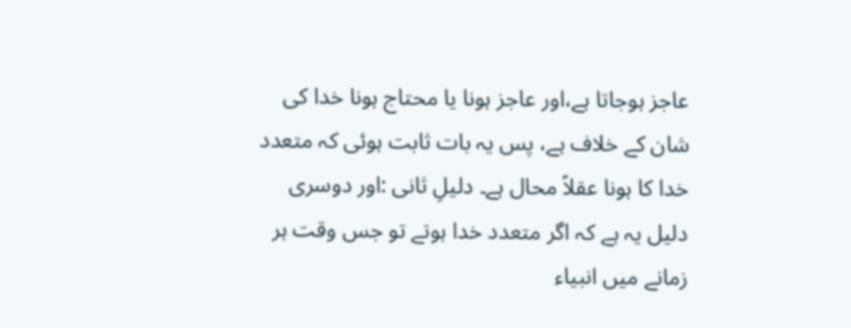عاجز ہوجاتا ہے،اور عاجز ہونا یا محتاج ہونا خدا کی شان کے خلاف ہے، پس یہ بات ثابت ہوئی کہ متعدد خدا کا ہونا عقلاً محال ہے۔ دلیلِ ثانی :اور دوسری دلیل یہ ہے کہ اگر متعدد خدا ہوتے تو جس وقت ہر زمانے میں انبیاء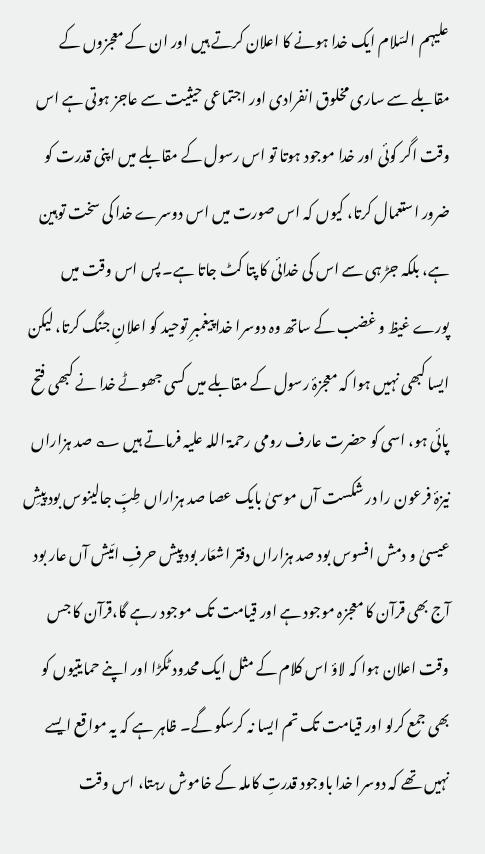علیہم السّلام ایک خدا ہونے کا اعلان کرتے ہیں اور ان کے معجزوں کے مقابلے سے ساری مخلوق انفرادی اور اجتماعی حیثیت سے عاجز ہوتی ہے اس وقت اگر کوئی اور خدا موجود ہوتا تو اس رسول کے مقابلے میں اپنی قدرت کو ضرور استعمال کرتا، کیوں کہ اس صورت میں اس دوسرے خدا کی سخت توہین ہے، بلکہ جڑ ہی سے اس کی خدائی کا پتا کٹ جاتا ہے۔ پس اس وقت میں پورے غیظ و غضب کے ساتھ وہ دوسرا خدا پیغمبرِ توحید کو اعلانِ جنگ کرتا، لیکن ایسا کبھی نہیں ہوا کہ معجزۂ رسول کے مقابلے میں کسی جھوٹے خدا نے کبھی فتح پائی ہو، اسی کو حضرت عارف رومی رحمۃ اللہ علیہ فرماتے ہیں ؎ صد ہزاراں نیزۂ فرعون را در شکست آں موسیٰ بایک عصا صد ہزاراں طِبِّ جالینوس بود پیشِ عیسیٰ و دمش افسوس بود صد ہزاراں دفتر اشعَار بود پیش حرفِ امّیش آں عار بود آج بھی قرآن کا معجزہ موجود ہے اور قیامت تک موجود رہے گا،قرآن کا جس وقت اعلان ہوا کہ لاؤ اس کلام کے مثل ایک محدود ٹکڑا اور اپنے حمایتیوں کو بھی جمع کرلو اور قیامت تک تم ایسا نہ کرسکو گے۔ ظاہر ہے کہ یہ مواقع ایسے نہیں تھے کہ دوسرا خدا باوجود قدرتِ کاملہ کے خاموش رہتا، اس وقت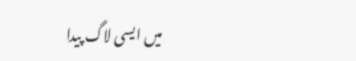میں ایسی لاگ پیدا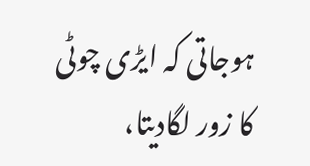ہوجاتی کہ ایڑی چوٹی کا زور لگادیتا،